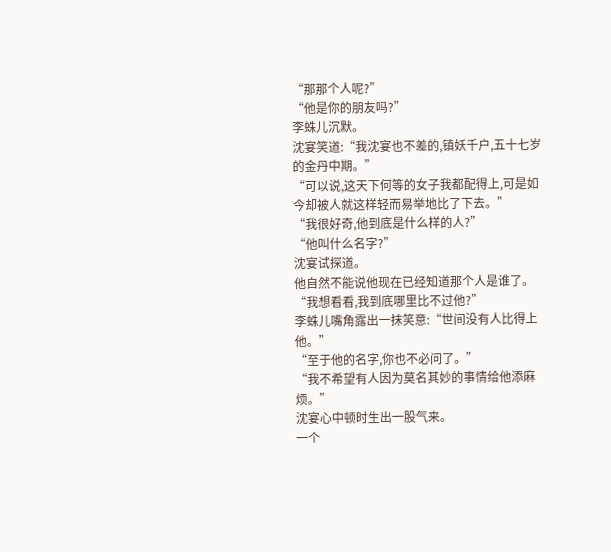“那那个人呢?”
“他是你的朋友吗?”
李蛛儿沉默。
沈宴笑道:“我沈宴也不差的,镇妖千户,五十七岁的金丹中期。”
“可以说,这天下何等的女子我都配得上,可是如今却被人就这样轻而易举地比了下去。”
“我很好奇,他到底是什么样的人?”
“他叫什么名字?”
沈宴试探道。
他自然不能说他现在已经知道那个人是谁了。
“我想看看,我到底哪里比不过他?”
李蛛儿嘴角露出一抹笑意:“世间没有人比得上他。”
“至于他的名字,你也不必问了。”
“我不希望有人因为莫名其妙的事情给他添麻烦。”
沈宴心中顿时生出一股气来。
一个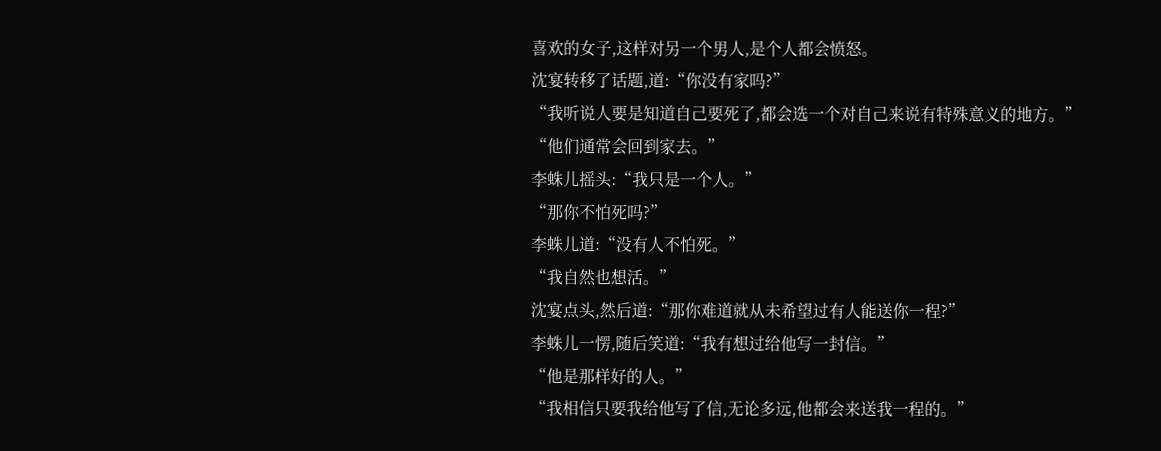喜欢的女子,这样对另一个男人,是个人都会愤怒。
沈宴转移了话题,道:“你没有家吗?”
“我听说人要是知道自己要死了,都会选一个对自己来说有特殊意义的地方。”
“他们通常会回到家去。”
李蛛儿摇头:“我只是一个人。”
“那你不怕死吗?”
李蛛儿道:“没有人不怕死。”
“我自然也想活。”
沈宴点头,然后道:“那你难道就从未希望过有人能送你一程?”
李蛛儿一愣,随后笑道:“我有想过给他写一封信。”
“他是那样好的人。”
“我相信只要我给他写了信,无论多远,他都会来送我一程的。”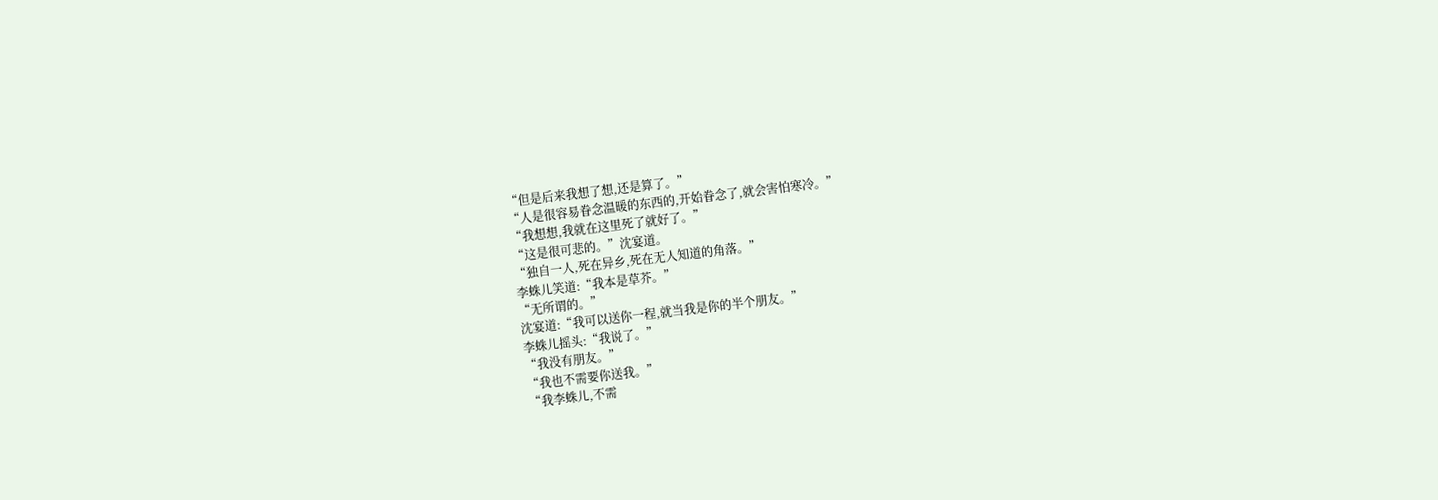“但是后来我想了想,还是算了。”
“人是很容易眷念温暖的东西的,开始眷念了,就会害怕寒冷。”
“我想想,我就在这里死了就好了。”
“这是很可悲的。”沈宴道。
“独自一人,死在异乡,死在无人知道的角落。”
李蛛儿笑道:“我本是草芥。”
“无所谓的。”
沈宴道:“我可以送你一程,就当我是你的半个朋友。”
李蛛儿摇头:“我说了。”
“我没有朋友。”
“我也不需要你送我。”
“我李蛛儿,不需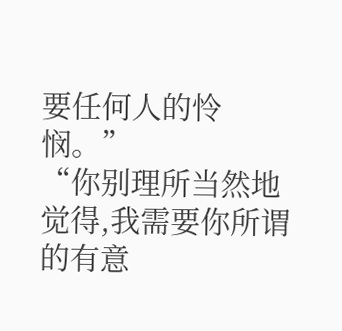要任何人的怜悯。”
“你别理所当然地觉得,我需要你所谓的有意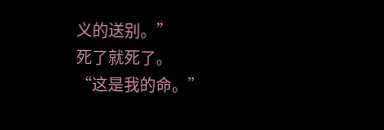义的送别。”
死了就死了。
“这是我的命。”